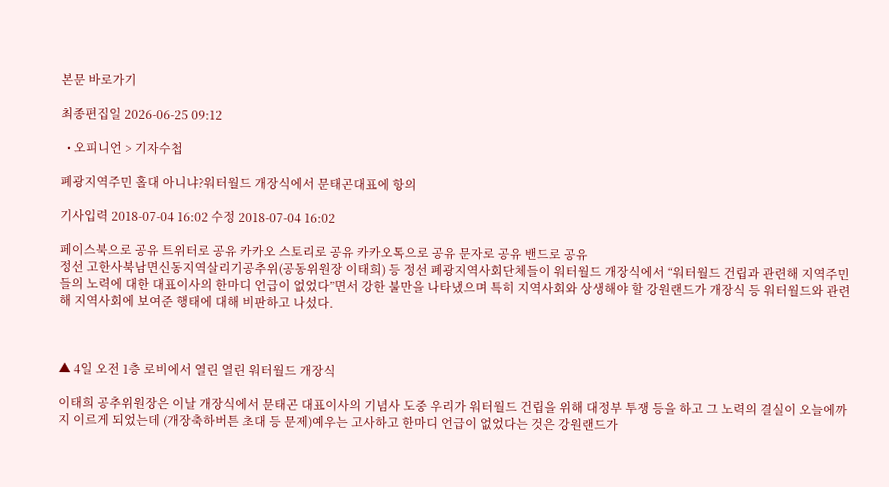본문 바로가기

최종편집일 2026-06-25 09:12

  • 오피니언 > 기자수첩

폐광지역주민 홀대 아니냐?워터월드 개장식에서 문태곤대표에 항의

기사입력 2018-07-04 16:02 수정 2018-07-04 16:02

페이스북으로 공유 트위터로 공유 카카오 스토리로 공유 카카오톡으로 공유 문자로 공유 밴드로 공유
정선 고한사북남면신동지역살리기공추위(공동위원장 이태희) 등 정선 폐광지역사회단체들이 워터월드 개장식에서 “워터월드 건립과 관련해 지역주민들의 노력에 대한 대표이사의 한마디 언급이 없었다”면서 강한 불만을 나타냈으며 특히 지역사회와 상생해야 할 강원랜드가 개장식 등 워터월드와 관련해 지역사회에 보여준 행태에 대해 비판하고 나섰다.



▲ 4일 오전 1층 로비에서 열린 열린 워터월드 개장식

이태희 공추위원장은 이날 개장식에서 문태곤 대표이사의 기념사 도중 우리가 워터월드 건립을 위해 대정부 투쟁 등을 하고 그 노력의 결실이 오늘에까지 이르게 되었는데 (개장축하버튼 초대 등 문제)예우는 고사하고 한마디 언급이 없었다는 것은 강원랜드가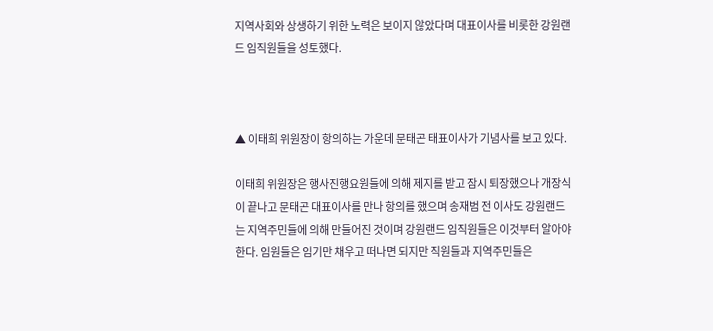지역사회와 상생하기 위한 노력은 보이지 않았다며 대표이사를 비롯한 강원랜드 임직원들을 성토했다.



▲ 이태희 위원장이 항의하는 가운데 문태곤 태표이사가 기념사를 보고 있다.

이태희 위원장은 행사진행요원들에 의해 제지를 받고 잠시 퇴장했으나 개장식이 끝나고 문태곤 대표이사를 만나 항의를 했으며 송재범 전 이사도 강원랜드는 지역주민들에 의해 만들어진 것이며 강원랜드 임직원들은 이것부터 알아야 한다. 임원들은 임기만 채우고 떠나면 되지만 직원들과 지역주민들은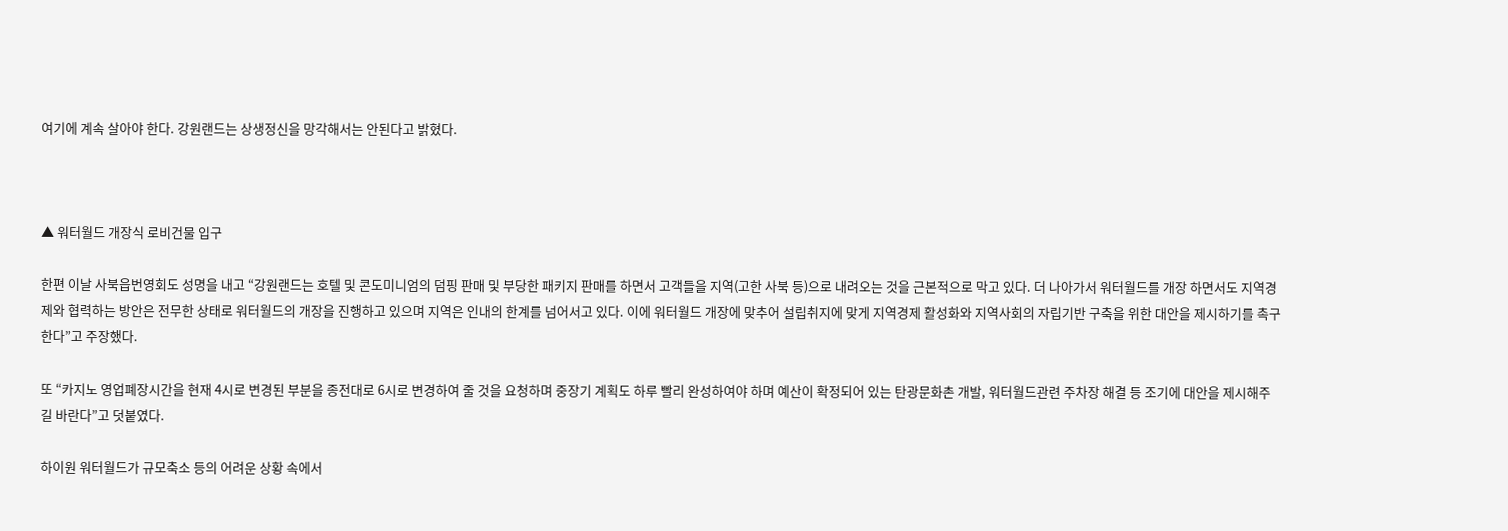여기에 계속 살아야 한다. 강원랜드는 상생정신을 망각해서는 안된다고 밝혔다.



▲ 워터월드 개장식 로비건물 입구

한편 이날 사북읍번영회도 성명을 내고 “강원랜드는 호텔 및 콘도미니엄의 덤핑 판매 및 부당한 패키지 판매를 하면서 고객들을 지역(고한 사북 등)으로 내려오는 것을 근본적으로 막고 있다. 더 나아가서 워터월드를 개장 하면서도 지역경제와 협력하는 방안은 전무한 상태로 워터월드의 개장을 진행하고 있으며 지역은 인내의 한계를 넘어서고 있다. 이에 워터월드 개장에 맞추어 설립취지에 맞게 지역경제 활성화와 지역사회의 자립기반 구축을 위한 대안을 제시하기를 촉구한다”고 주장했다.

또 “카지노 영업폐장시간을 현재 4시로 변경된 부분을 종전대로 6시로 변경하여 줄 것을 요청하며 중장기 계획도 하루 빨리 완성하여야 하며 예산이 확정되어 있는 탄광문화촌 개발, 워터월드관련 주차장 해결 등 조기에 대안을 제시해주길 바란다”고 덧붙였다.

하이원 워터월드가 규모축소 등의 어려운 상황 속에서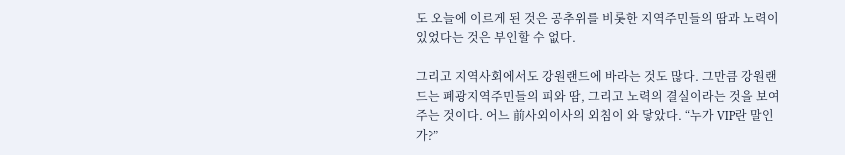도 오늘에 이르게 된 것은 공추위를 비롯한 지역주민들의 땀과 노력이 있었다는 것은 부인할 수 없다.

그리고 지역사회에서도 강원랜드에 바라는 것도 많다. 그만큼 강원랜드는 폐광지역주민들의 피와 땀, 그리고 노력의 결실이라는 것을 보여주는 것이다. 어느 前사외이사의 외침이 와 닿았다. “누가 VIP란 말인가?”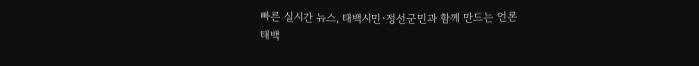빠른 실시간 뉴스, 태백시민·정선군민과 함께 만드는 언론
태백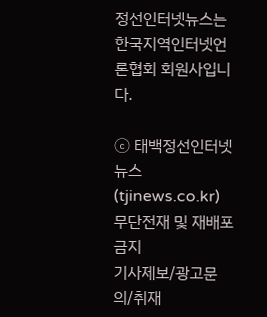정선인터넷뉴스는 한국지역인터넷언론협회 회원사입니다.

ⓒ 태백정선인터넷뉴스 (tjinews.co.kr) 무단전재 및 재배포 금지
기사제보/광고문의/취재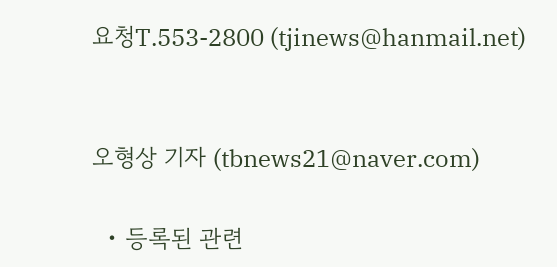요청T.553-2800 (tjinews@hanmail.net)


오형상 기자 (tbnews21@naver.com)

  • 등록된 관련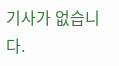기사가 없습니다.